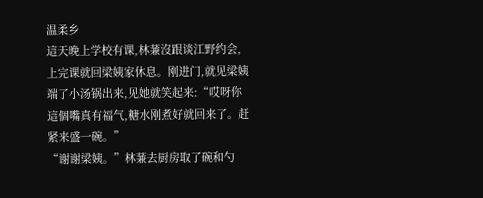温柔乡
這天晚上学校有课,林蒹沒跟谈江野约会,上完课就回梁姨家休息。刚进门,就见梁姨端了小汤锅出来,见她就笑起来:“哎呀你這個嘴真有福气,糖水刚煮好就回来了。赶紧来盛一碗。”
“谢谢梁姨。”林蒹去厨房取了碗和勺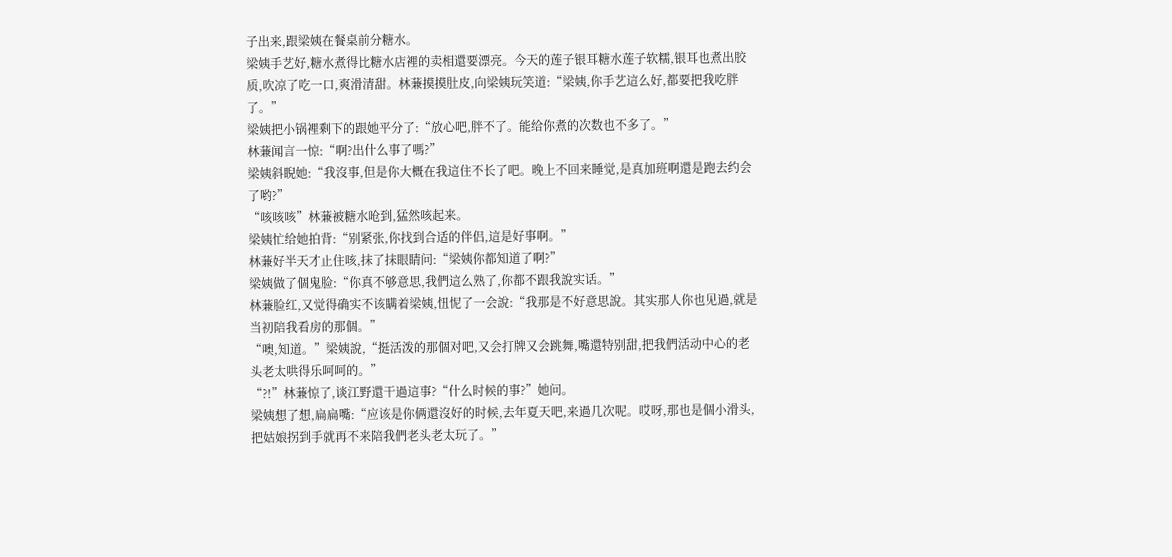子出来,跟梁姨在餐桌前分糖水。
梁姨手艺好,糖水煮得比糖水店裡的卖相還要漂亮。今天的莲子银耳糖水莲子软糯,银耳也煮出胶质,吹凉了吃一口,爽滑清甜。林蒹摸摸肚皮,向梁姨玩笑道:“梁姨,你手艺這么好,都要把我吃胖了。”
梁姨把小锅裡剩下的跟她平分了:“放心吧,胖不了。能给你煮的次数也不多了。”
林蒹闻言一惊:“啊?出什么事了嗎?”
梁姨斜睨她:“我沒事,但是你大概在我這住不长了吧。晚上不回来睡觉,是真加班啊還是跑去约会了哟?”
“咳咳咳”林蒹被糖水呛到,猛然咳起来。
梁姨忙给她拍背:“别紧张,你找到合适的伴侣,這是好事啊。”
林蒹好半天才止住咳,抹了抹眼睛问:“梁姨你都知道了啊?”
梁姨做了個鬼脸:“你真不够意思,我們這么熟了,你都不跟我說实话。”
林蒹脸红,又觉得确实不该瞒着梁姨,忸怩了一会說:“我那是不好意思說。其实那人你也见過,就是当初陪我看房的那個。”
“噢,知道。”梁姨說,“挺活泼的那個对吧,又会打牌又会跳舞,嘴還特别甜,把我們活动中心的老头老太哄得乐呵呵的。”
“?!”林蒹惊了,谈江野還干過這事?“什么时候的事?”她问。
梁姨想了想,扁扁嘴:“应该是你俩還沒好的时候,去年夏天吧,来過几次呢。哎呀,那也是個小滑头,把姑娘拐到手就再不来陪我們老头老太玩了。”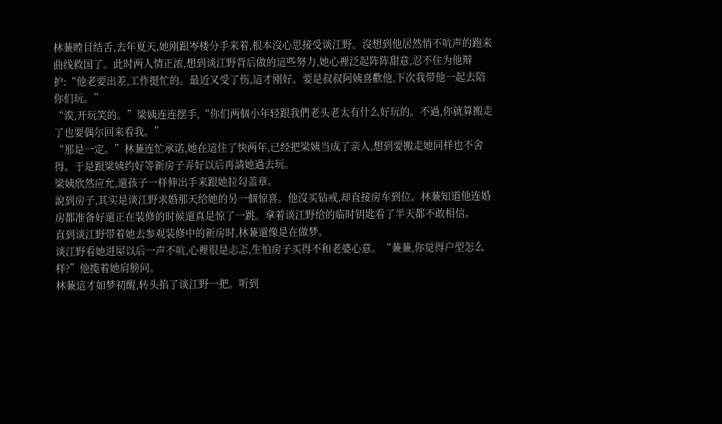林蒹瞠目结舌,去年夏天,她刚跟岑楼分手来着,根本沒心思接受谈江野。沒想到他居然悄不吭声的跑来曲线救国了。此时两人情正浓,想到谈江野背后做的這些努力,她心裡泛起阵阵甜意,忍不住为他辩护:“他老要出差,工作挺忙的。最近又受了伤,這才刚好。要是叔叔阿姨喜歡他,下次我带他一起去陪你们玩。”
“诶,开玩笑的。”梁姨连连摆手,“你们两個小年轻跟我們老头老太有什么好玩的。不過,你就算搬走了也要偶尔回来看我。”
“那是一定。”林蒹连忙承诺,她在這住了快两年,已经把梁姨当成了亲人,想到要搬走她同样也不舍得。于是跟梁姨约好等新房子弄好以后再請她過去玩。
梁姨欣然应允,還孩子一样伸出手来跟她拉勾盖章。
說到房子,其实是谈江野求婚那天给她的另一個惊喜。他沒买钻戒,却直接房车到位。林蒹知道他连婚房都准备好還正在装修的时候還真是惊了一跳。拿着谈江野给的临时钥匙看了半天都不敢相信。
直到谈江野带着她去参观装修中的新房时,林蒹還像是在做梦。
谈江野看她进屋以后一声不吭,心裡很是忐忑,生怕房子买得不和老婆心意。“蒹蒹,你觉得户型怎么样?”他揽着她肩膀问。
林蒹這才如梦初醒,转头掐了谈江野一把。听到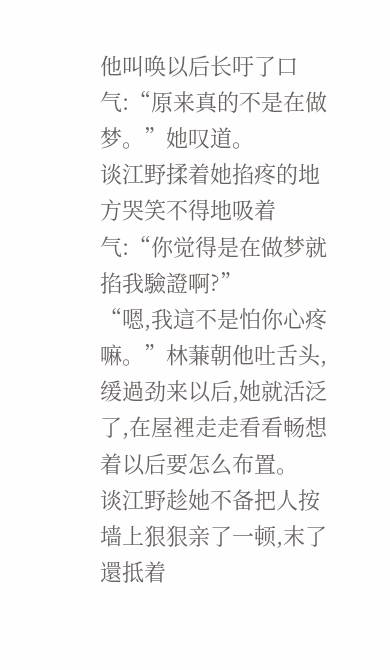他叫唤以后长吁了口气:“原来真的不是在做梦。”她叹道。
谈江野揉着她掐疼的地方哭笑不得地吸着气:“你觉得是在做梦就掐我驗證啊?”
“嗯,我這不是怕你心疼嘛。”林蒹朝他吐舌头,缓過劲来以后,她就活泛了,在屋裡走走看看畅想着以后要怎么布置。
谈江野趁她不备把人按墙上狠狠亲了一顿,末了還抵着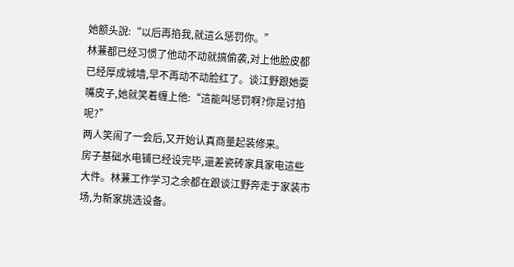她额头說:“以后再掐我,就這么惩罚你。”
林蒹都已经习惯了他动不动就搞偷袭,对上他脸皮都已经厚成城墙,早不再动不动脸红了。谈江野跟她耍嘴皮子,她就笑着缠上他:“這能叫惩罚啊?你是讨掐呢?”
两人笑闹了一会后,又开始认真商量起装修来。
房子基础水电铺已经设完毕,還差瓷砖家具家电這些大件。林蒹工作学习之余都在跟谈江野奔走于家装市场,为新家挑选设备。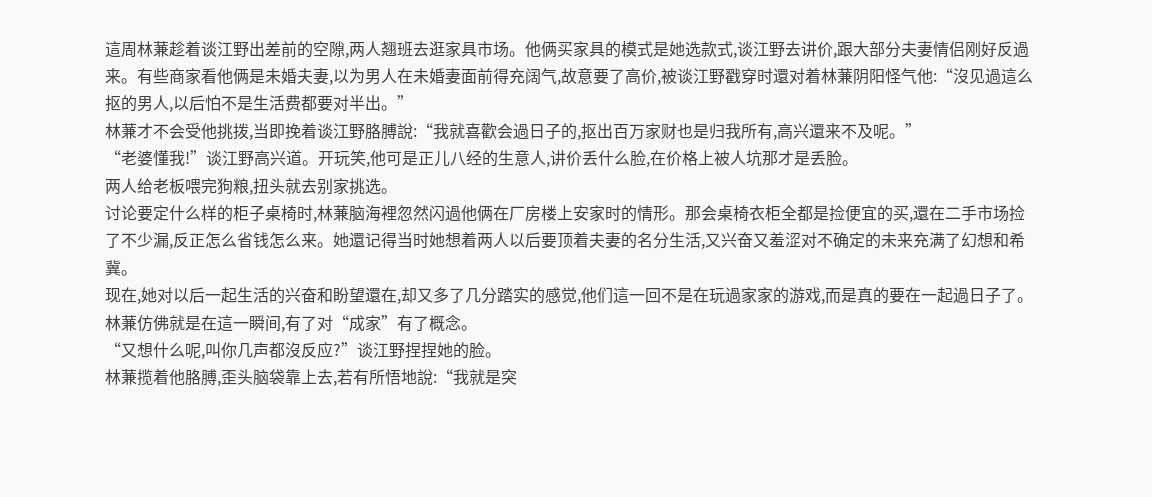這周林蒹趁着谈江野出差前的空隙,两人翘班去逛家具市场。他俩买家具的模式是她选款式,谈江野去讲价,跟大部分夫妻情侣刚好反過来。有些商家看他俩是未婚夫妻,以为男人在未婚妻面前得充阔气,故意要了高价,被谈江野戳穿时還对着林蒹阴阳怪气他:“沒见過這么抠的男人,以后怕不是生活费都要对半出。”
林蒹才不会受他挑拨,当即挽着谈江野胳膊說:“我就喜歡会過日子的,抠出百万家财也是归我所有,高兴還来不及呢。”
“老婆懂我!”谈江野高兴道。开玩笑,他可是正儿八经的生意人,讲价丢什么脸,在价格上被人坑那才是丢脸。
两人给老板喂完狗粮,扭头就去别家挑选。
讨论要定什么样的柜子桌椅时,林蒹脑海裡忽然闪過他俩在厂房楼上安家时的情形。那会桌椅衣柜全都是捡便宜的买,還在二手市场捡了不少漏,反正怎么省钱怎么来。她還记得当时她想着两人以后要顶着夫妻的名分生活,又兴奋又羞涩对不确定的未来充满了幻想和希冀。
现在,她对以后一起生活的兴奋和盼望還在,却又多了几分踏实的感觉,他们這一回不是在玩過家家的游戏,而是真的要在一起過日子了。林蒹仿佛就是在這一瞬间,有了对“成家”有了概念。
“又想什么呢,叫你几声都沒反应?”谈江野捏捏她的脸。
林蒹揽着他胳膊,歪头脑袋靠上去,若有所悟地說:“我就是突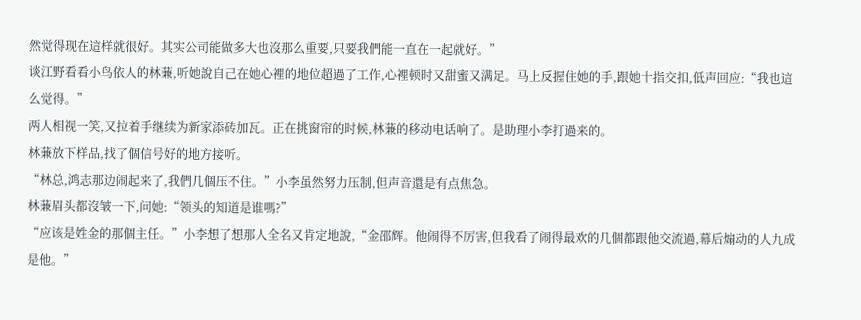然觉得现在這样就很好。其实公司能做多大也沒那么重要,只要我們能一直在一起就好。”
谈江野看看小鸟依人的林蒹,听她說自己在她心裡的地位超過了工作,心裡顿时又甜蜜又满足。马上反握住她的手,跟她十指交扣,低声回应:“我也這么觉得。”
两人相视一笑,又拉着手继续为新家添砖加瓦。正在挑窗帘的时候,林蒹的移动电话响了。是助理小李打過来的。
林蒹放下样品,找了個信号好的地方接听。
“林总,鸿志那边闹起来了,我們几個压不住。”小李虽然努力压制,但声音還是有点焦急。
林蒹眉头都沒皱一下,问她:“领头的知道是谁嗎?”
“应该是姓金的那個主任。”小李想了想那人全名又肯定地說,“金邵辉。他闹得不厉害,但我看了闹得最欢的几個都跟他交流過,幕后煽动的人九成是他。”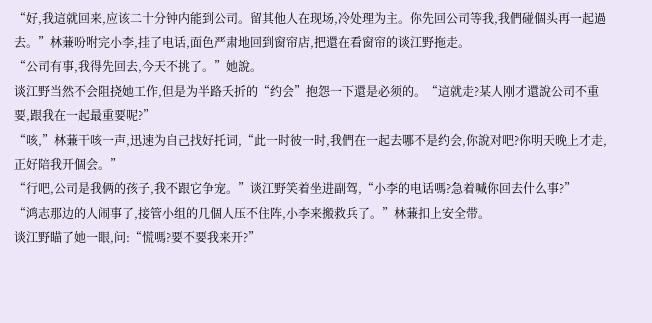“好,我這就回来,应该二十分钟内能到公司。留其他人在现场,冷处理为主。你先回公司等我,我們碰個头再一起過去。”林蒹吩咐完小李,挂了电话,面色严肃地回到窗帘店,把還在看窗帘的谈江野拖走。
“公司有事,我得先回去,今天不挑了。”她說。
谈江野当然不会阻挠她工作,但是为半路夭折的“约会”抱怨一下還是必须的。“這就走?某人刚才還說公司不重要,跟我在一起最重要呢?”
“咳,”林蒹干咳一声,迅速为自己找好托词,“此一时彼一时,我們在一起去哪不是约会,你說对吧?你明天晚上才走,正好陪我开個会。”
“行吧,公司是我俩的孩子,我不跟它争宠。”谈江野笑着坐进副驾,“小李的电话嗎?急着喊你回去什么事?”
“鸿志那边的人闹事了,接管小组的几個人压不住阵,小李来搬救兵了。”林蒹扣上安全带。
谈江野瞄了她一眼,问:“慌嗎?要不要我来开?”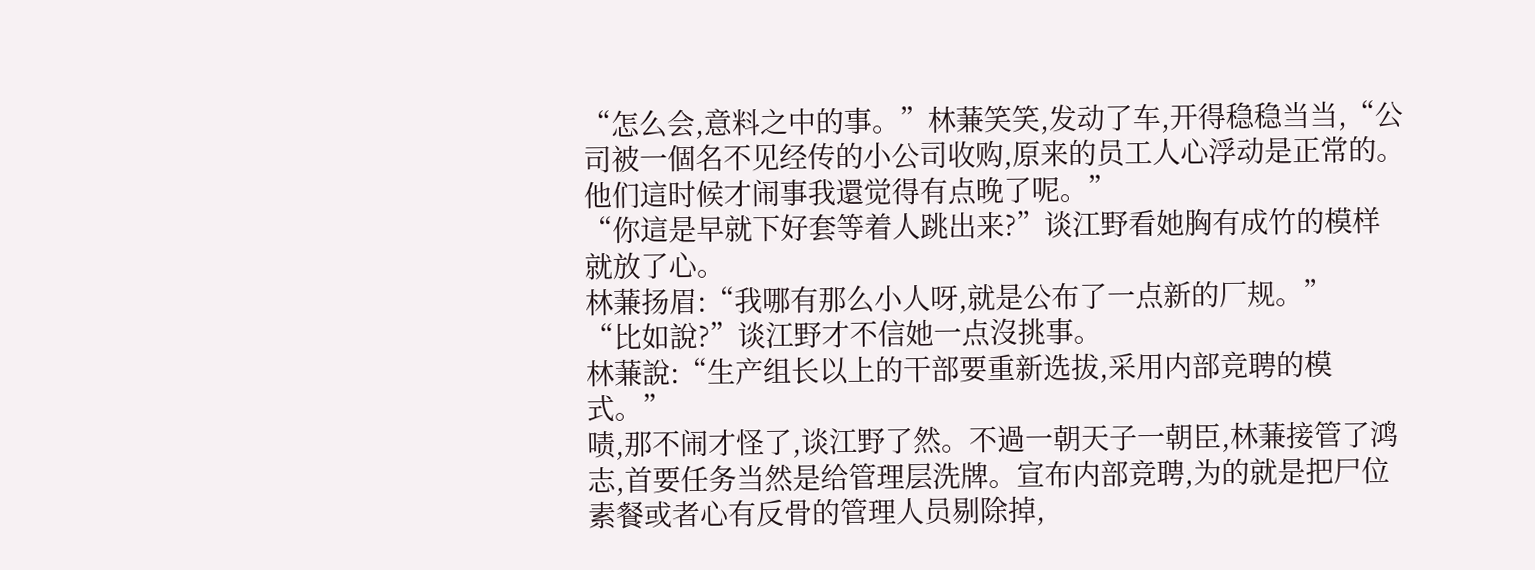“怎么会,意料之中的事。”林蒹笑笑,发动了车,开得稳稳当当,“公司被一個名不见经传的小公司收购,原来的员工人心浮动是正常的。他们這时候才闹事我還觉得有点晚了呢。”
“你這是早就下好套等着人跳出来?”谈江野看她胸有成竹的模样就放了心。
林蒹扬眉:“我哪有那么小人呀,就是公布了一点新的厂规。”
“比如說?”谈江野才不信她一点沒挑事。
林蒹說:“生产组长以上的干部要重新选拔,采用内部竞聘的模式。”
啧,那不闹才怪了,谈江野了然。不過一朝天子一朝臣,林蒹接管了鸿志,首要任务当然是给管理层洗牌。宣布内部竞聘,为的就是把尸位素餐或者心有反骨的管理人员剔除掉,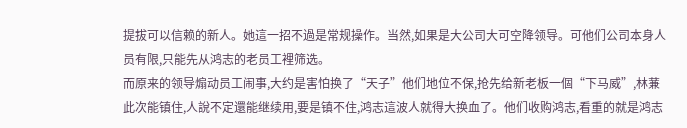提拔可以信赖的新人。她這一招不過是常规操作。当然,如果是大公司大可空降领导。可他们公司本身人员有限,只能先从鸿志的老员工裡筛选。
而原来的领导煽动员工闹事,大约是害怕换了“天子”他们地位不保,抢先给新老板一個“下马威”,林蒹此次能镇住,人說不定還能继续用,要是镇不住,鸿志這波人就得大换血了。他们收购鸿志,看重的就是鸿志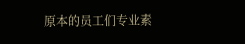原本的员工们专业素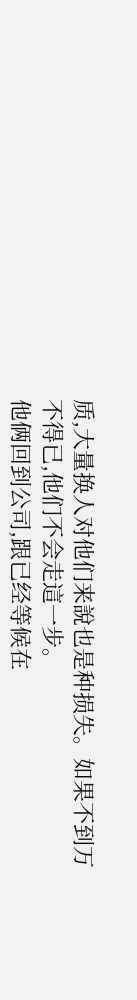质,大量换人对他们来說也是种损失。如果不到万不得已,他们不会走這一步。
他俩回到公司,跟已经等候在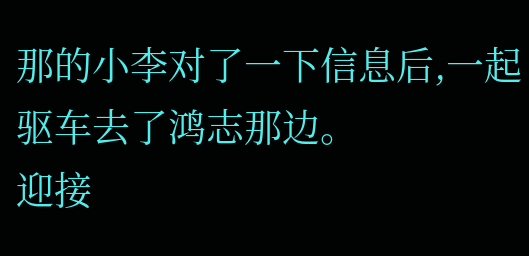那的小李对了一下信息后,一起驱车去了鸿志那边。
迎接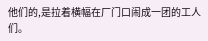他们的,是拉着横幅在厂门口闹成一团的工人们。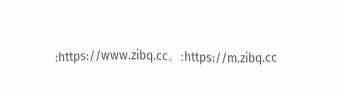:https://www.zibq.cc。:https://m.zibq.cc